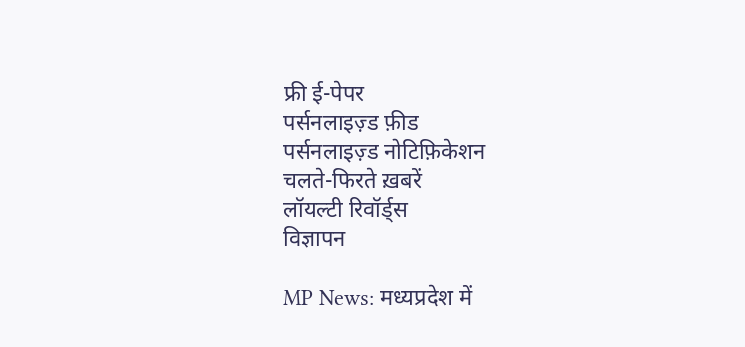फ्री ई-पेपर
पर्सनलाइज़्ड फ़ीड
पर्सनलाइज़्ड नोटिफ़िकेशन
चलते-फिरते ख़बरें
लॉयल्टी रिवॉर्ड्स
विज्ञापन

MP News: मध्यप्रदेश में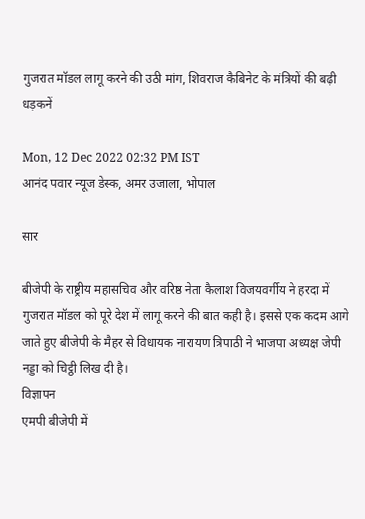गुजरात मॉडल लागू करने की उठी मांग, शिवराज कैबिनेट के मंत्रियों की बढ़ी धड़कनें

Mon, 12 Dec 2022 02:32 PM IST
आनंद पवार न्यूज डेस्क, अमर उजाला, भोपाल

सार

बीजेपी के राष्ट्रीय महासचिव और वरिष्ठ नेता कैलाश विजयवर्गीय ने हरदा में गुजरात मॉडल को पूरे देश में लागू करने की बात कही है। इससे एक कदम आगे जाते हुए बीजेपी के मैहर से विधायक नारायण त्रिपाठी ने भाजपा अध्यक्ष जेपी नड्डा को चिट्ठी लिख दी है।
विज्ञापन
एमपी बीजेपी में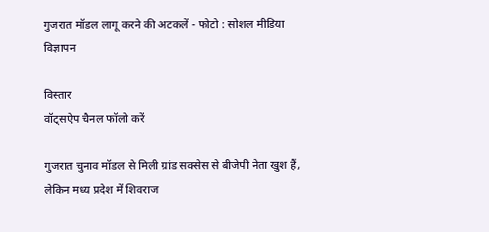गुजरात मॉडल लागू करने की अटकलें - फोटो : सोशल मीडिया
विज्ञापन

विस्तार
वॉट्सऐप चैनल फॉलो करें

गुजरात चुनाव मॉडल से मिली ग्रांड सक्सेस से बीजेपी नेता खुश हैं, लेकिन मध्य प्रदेश में शिवराज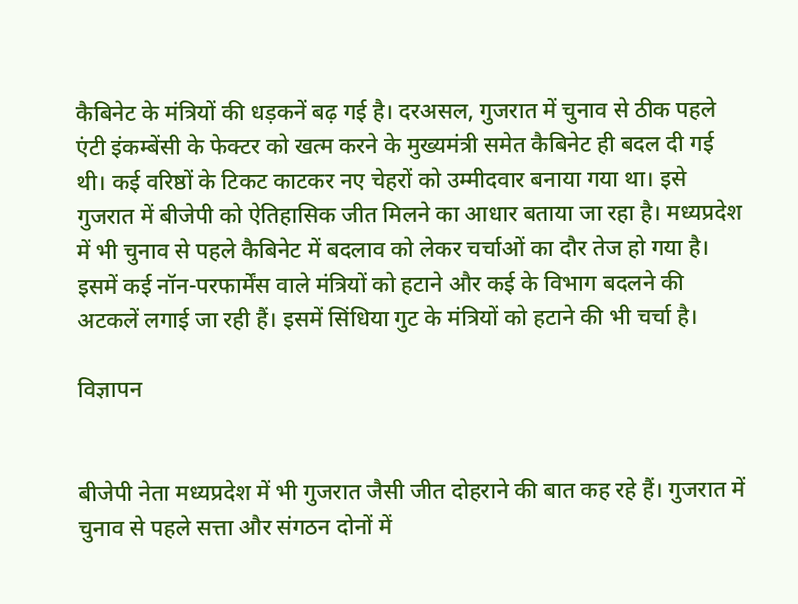कैबिनेट के मंत्रियों की धड़कनें बढ़ गई है। दरअसल, गुजरात में चुनाव से ठीक पहले एंटी इंकम्बेंसी के फेक्टर को खत्म करने के मुख्यमंत्री समेत कैबिनेट ही बदल दी गई थी। कई वरिष्ठों के टिकट काटकर नए चेहरों को उम्मीदवार बनाया गया था। इसे गुजरात में बीजेपी को ऐतिहासिक जीत मिलने का आधार बताया जा रहा है। मध्यप्रदेश में भी चुनाव से पहले कैबिनेट में बदलाव को लेकर चर्चाओं का दौर तेज हो गया है। इसमें कई नॉन-परफार्मेंस वाले मंत्रियों को हटाने और कई के विभाग बदलने की अटकलें लगाई जा रही हैं। इसमें सिंधिया गुट के मंत्रियों को हटाने की भी चर्चा है।

विज्ञापन


बीजेपी नेता मध्यप्रदेश में भी गुजरात जैसी जीत दोहराने की बात कह रहे हैं। गुजरात में चुनाव से पहले सत्ता और संगठन दोनों में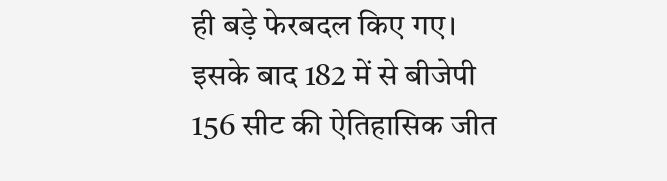ही बड़े फेरबदल किए गए। इसके बाद 182 में से बीजेपी 156 सीट की ऐतिहासिक जीत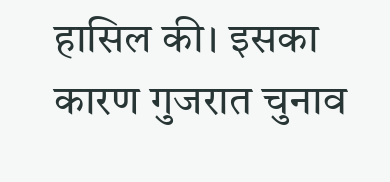हासिल की। इसका कारण गुजरात चुनाव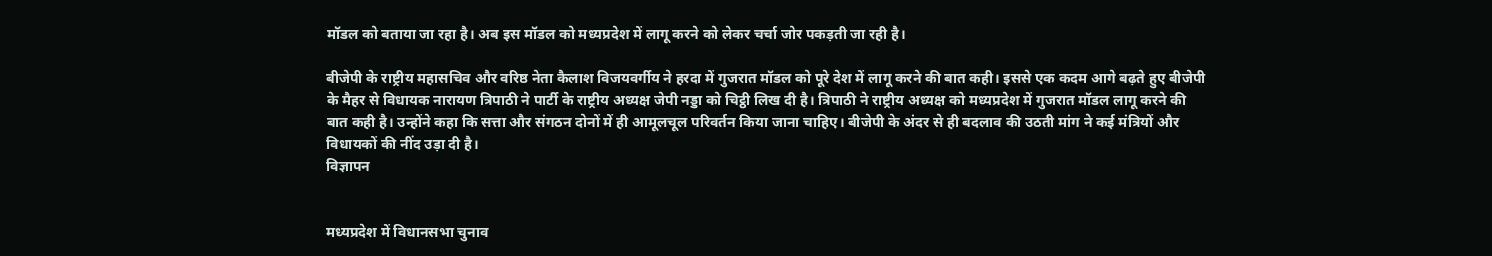मॉडल को बताया जा रहा है। अब इस मॉडल को मध्यप्रदेश में लागू करने को लेकर चर्चा जोर पकड़ती जा रही है।

बीजेपी के राष्ट्रीय महासचिव और वरिष्ठ नेता कैलाश विजयवर्गीय ने हरदा में गुजरात मॉडल को पूरे देश में लागू करने की बात कही। इससे एक कदम आगे बढ़ते हुए बीजेपी के मैहर से विधायक नारायण त्रिपाठी ने पार्टी के राष्ट्रीय अध्यक्ष जेपी नड्डा को चिट्ठी लिख दी है। त्रिपाठी ने राष्ट्रीय अध्यक्ष को मध्यप्रदेश में गुजरात मॉडल लागू करने की बात कही है। उन्होंने कहा कि सत्ता और संगठन दोनों में ही आमूलचूल परिवर्तन किया जाना चाहिए। बीजेपी के अंदर से ही बदलाव की उठती मांग ने कई मंत्रियों और विधायकों की नींद उड़ा दी है।
विज्ञापन


मध्यप्रदेश में विधानसभा चुनाव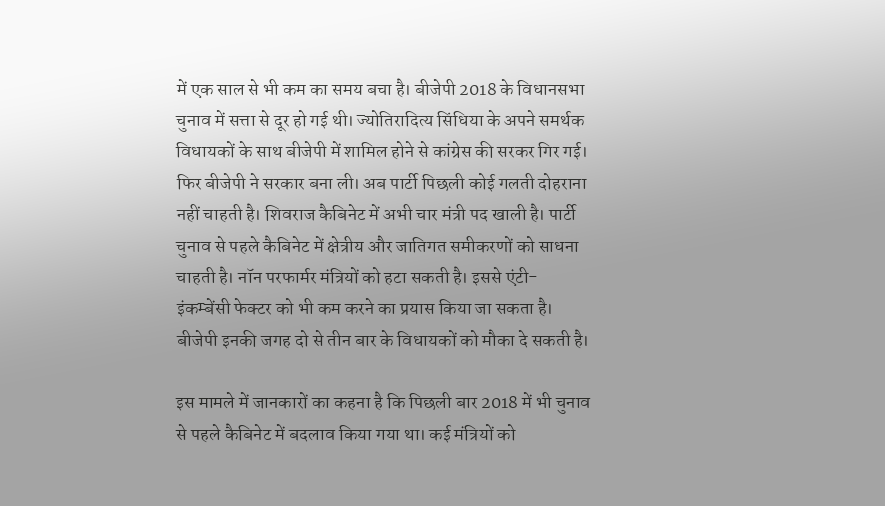में एक साल से भी कम का समय बचा है। बीजेपी 2018 के विधानसभा चुनाव में सत्ता से दूर हो गई थी। ज्योतिरादित्य सिंधिया के अपने समर्थक विधायकों के साथ बीजेपी में शामिल होने से कांग्रेस की सरकर गिर गई। फिर बीजेपी ने सरकार बना ली। अब पार्टी पिछली कोई गलती दोहराना नहीं चाहती है। शिवराज कैबिनेट में अभी चार मंत्री पद खाली है। पार्टी चुनाव से पहले कैबिनेट में क्षेत्रीय और जातिगत समीकरणों को साधना चाहती है। नॉन परफार्मर मंत्रियों को हटा सकती है। इससे एंटी-इंकम्बेंसी फेक्टर को भी कम करने का प्रयास किया जा सकता है। बीजेपी इनकी जगह दो से तीन बार के विधायकों को मौका दे सकती है।

इस मामले में जानकारों का कहना है कि पिछली बार 2018 में भी चुनाव से पहले कैबिनेट में बदलाव किया गया था। कई मंत्रियों को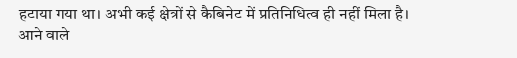हटाया गया था। अभी कई क्षेत्रों से कैबिनेट में प्रतिनिधित्व ही नहीं मिला है। आने वाले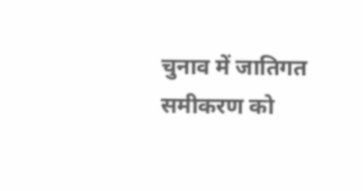चुनाव में जातिगत समीकरण को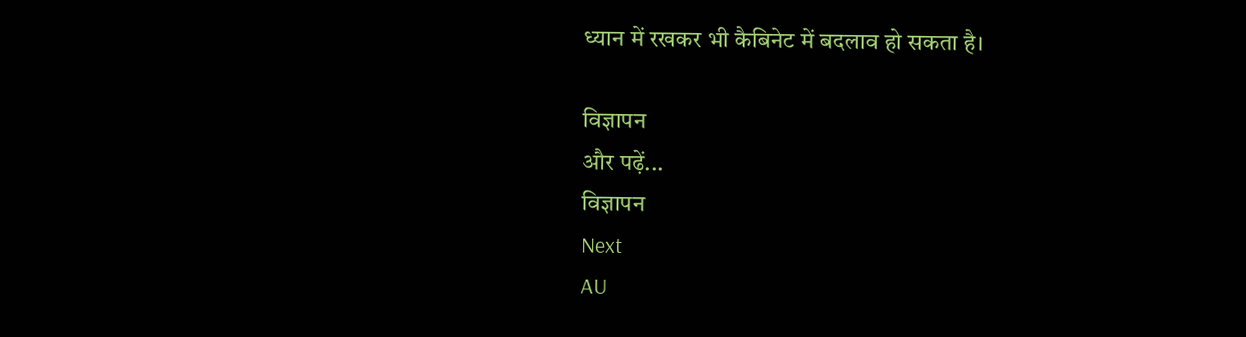ध्यान में रखकर भी कैबिनेट में बदलाव हो सकता है।

विज्ञापन
और पढ़ें...
विज्ञापन
Next
AU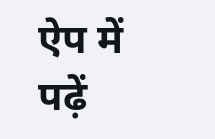ऐप में पढ़ें